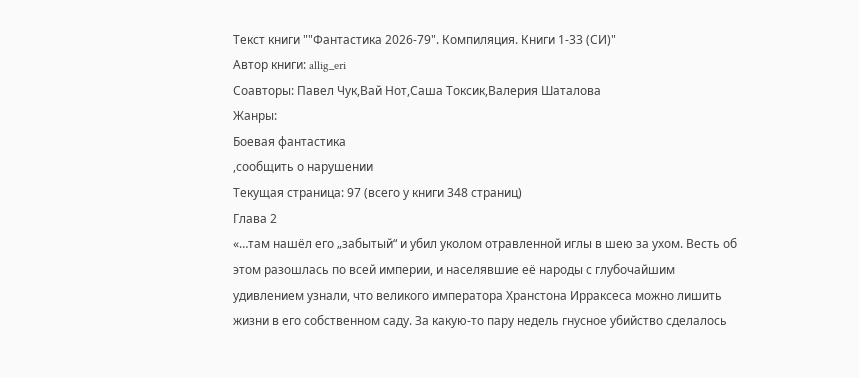Текст книги ""Фантастика 2026-79". Компиляция. Книги 1-33 (СИ)"
Автор книги: allig_eri
Соавторы: Павел Чук,Вай Нот,Саша Токсик,Валерия Шаталова
Жанры:
Боевая фантастика
,сообщить о нарушении
Текущая страница: 97 (всего у книги 348 страниц)
Глава 2
«…там нашёл его „забытый“ и убил уколом отравленной иглы в шею за ухом. Весть об этом разошлась по всей империи, и населявшие её народы с глубочайшим удивлением узнали, что великого императора Хранстона Ирраксеса можно лишить жизни в его собственном саду. За какую-то пару недель гнусное убийство сделалось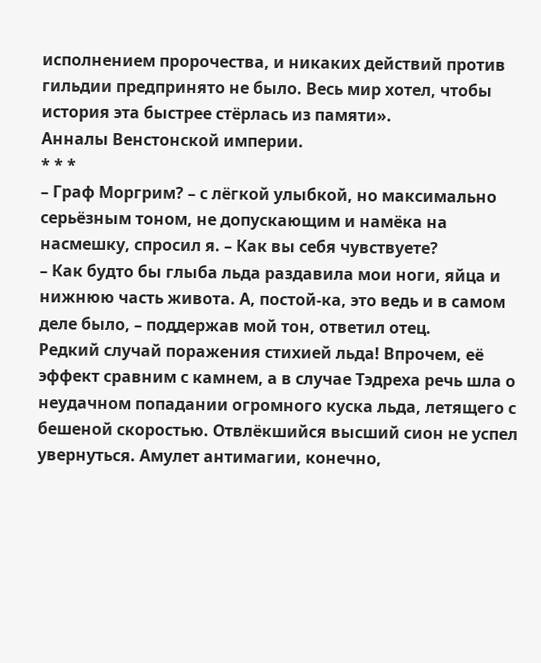исполнением пророчества, и никаких действий против гильдии предпринято не было. Весь мир хотел, чтобы история эта быстрее стёрлась из памяти».
Анналы Венстонской империи.
* * *
– Граф Моргрим? – с лёгкой улыбкой, но максимально серьёзным тоном, не допускающим и намёка на насмешку, спросил я. – Как вы себя чувствуете?
– Как будто бы глыба льда раздавила мои ноги, яйца и нижнюю часть живота. А, постой-ка, это ведь и в самом деле было, – поддержав мой тон, ответил отец.
Редкий случай поражения стихией льда! Впрочем, её эффект сравним с камнем, а в случае Тэдреха речь шла о неудачном попадании огромного куска льда, летящего с бешеной скоростью. Отвлёкшийся высший сион не успел увернуться. Амулет антимагии, конечно,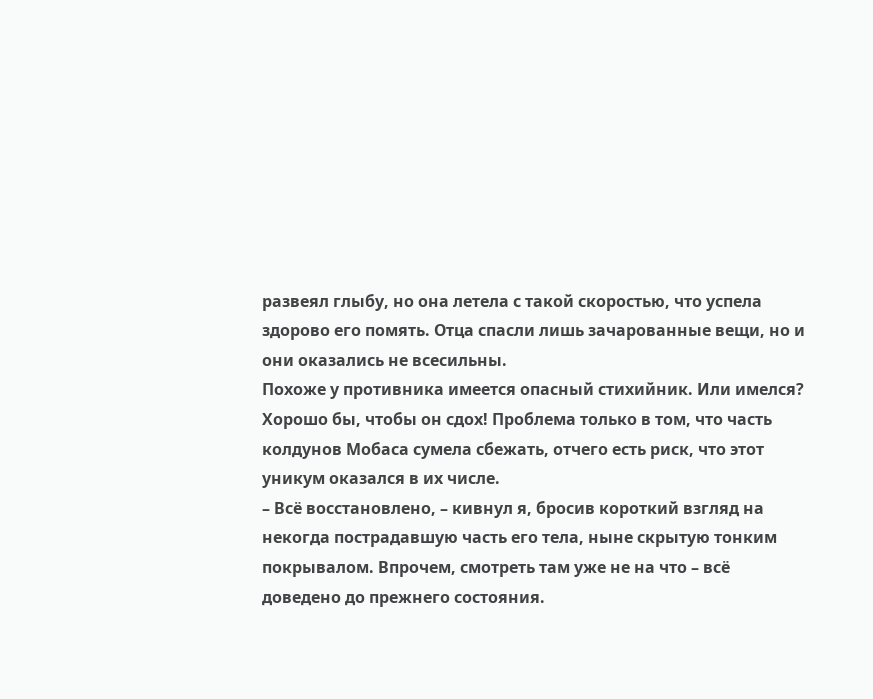развеял глыбу, но она летела с такой скоростью, что успела здорово его помять. Отца спасли лишь зачарованные вещи, но и они оказались не всесильны.
Похоже у противника имеется опасный стихийник. Или имелся? Хорошо бы, чтобы он сдох! Проблема только в том, что часть колдунов Мобаса сумела сбежать, отчего есть риск, что этот уникум оказался в их числе.
– Всё восстановлено, – кивнул я, бросив короткий взгляд на некогда пострадавшую часть его тела, ныне скрытую тонким покрывалом. Впрочем, смотреть там уже не на что – всё доведено до прежнего состояния.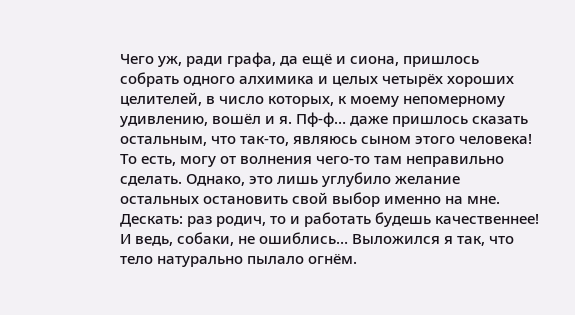Чего уж, ради графа, да ещё и сиона, пришлось собрать одного алхимика и целых четырёх хороших целителей, в число которых, к моему непомерному удивлению, вошёл и я. Пф-ф… даже пришлось сказать остальным, что так-то, являюсь сыном этого человека! То есть, могу от волнения чего-то там неправильно сделать. Однако, это лишь углубило желание остальных остановить свой выбор именно на мне. Дескать: раз родич, то и работать будешь качественнее!
И ведь, собаки, не ошиблись… Выложился я так, что тело натурально пылало огнём.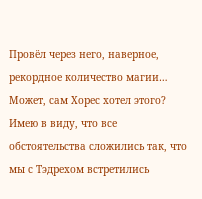Провёл через него, наверное, рекордное количество магии…
Может, сам Хорес хотел этого? Имею в виду, что все обстоятельства сложились так, что мы с Тэдрехом встретились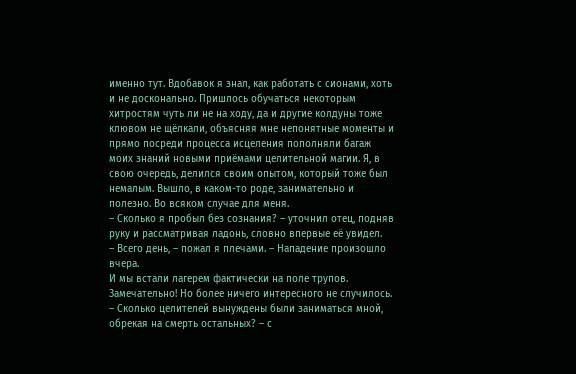именно тут. Вдобавок я знал, как работать с сионами, хоть и не досконально. Пришлось обучаться некоторым хитростям чуть ли не на ходу, да и другие колдуны тоже клювом не щёлкали, объясняя мне непонятные моменты и прямо посреди процесса исцеления пополняли багаж моих знаний новыми приёмами целительной магии. Я, в свою очередь, делился своим опытом, который тоже был немалым. Вышло, в каком-то роде, занимательно и полезно. Во всяком случае для меня.
– Сколько я пробыл без сознания? – уточнил отец, подняв руку и рассматривая ладонь, словно впервые её увидел.
– Всего день, – пожал я плечами. – Нападение произошло вчера.
И мы встали лагерем фактически на поле трупов. Замечательно! Но более ничего интересного не случилось.
– Сколько целителей вынуждены были заниматься мной, обрекая на смерть остальных? – с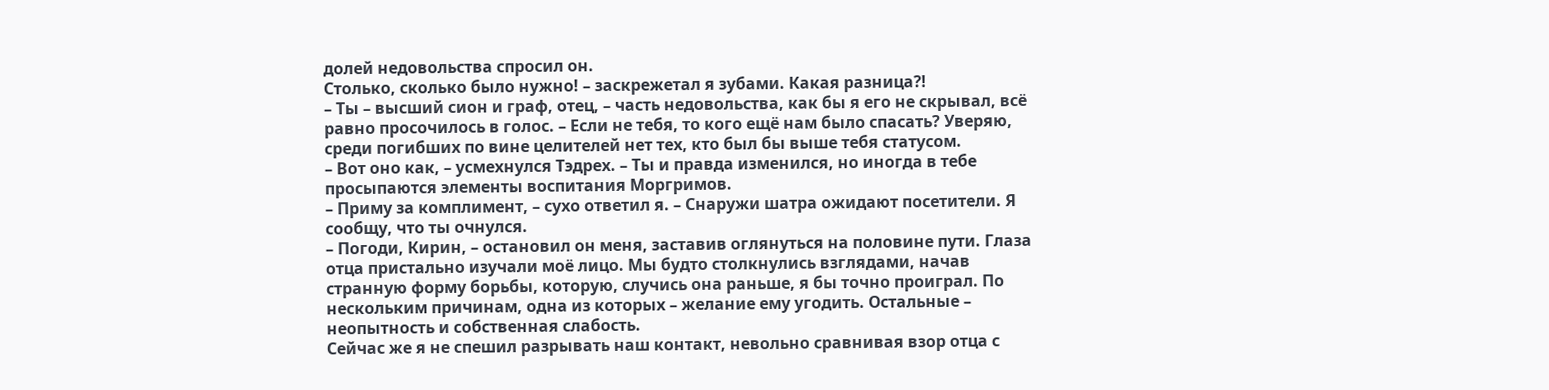долей недовольства спросил он.
Столько, сколько было нужно! – заскрежетал я зубами. Какая разница⁈
– Ты – высший сион и граф, отец, – часть недовольства, как бы я его не скрывал, всё равно просочилось в голос. – Если не тебя, то кого ещё нам было спасать? Уверяю, среди погибших по вине целителей нет тех, кто был бы выше тебя статусом.
– Вот оно как, – усмехнулся Тэдрех. – Ты и правда изменился, но иногда в тебе просыпаются элементы воспитания Моргримов.
– Приму за комплимент, – сухо ответил я. – Снаружи шатра ожидают посетители. Я сообщу, что ты очнулся.
– Погоди, Кирин, – остановил он меня, заставив оглянуться на половине пути. Глаза отца пристально изучали моё лицо. Мы будто столкнулись взглядами, начав странную форму борьбы, которую, случись она раньше, я бы точно проиграл. По нескольким причинам, одна из которых – желание ему угодить. Остальные – неопытность и собственная слабость.
Сейчас же я не спешил разрывать наш контакт, невольно сравнивая взор отца с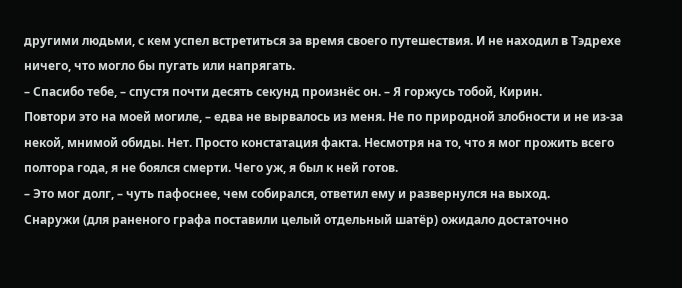другими людьми, с кем успел встретиться за время своего путешествия. И не находил в Тэдрехе ничего, что могло бы пугать или напрягать.
– Спасибо тебе, – спустя почти десять секунд произнёс он. – Я горжусь тобой, Кирин.
Повтори это на моей могиле, – едва не вырвалось из меня. Не по природной злобности и не из-за некой, мнимой обиды. Нет. Просто констатация факта. Несмотря на то, что я мог прожить всего полтора года, я не боялся смерти. Чего уж, я был к ней готов.
– Это мог долг, – чуть пафоснее, чем собирался, ответил ему и развернулся на выход.
Снаружи (для раненого графа поставили целый отдельный шатёр) ожидало достаточно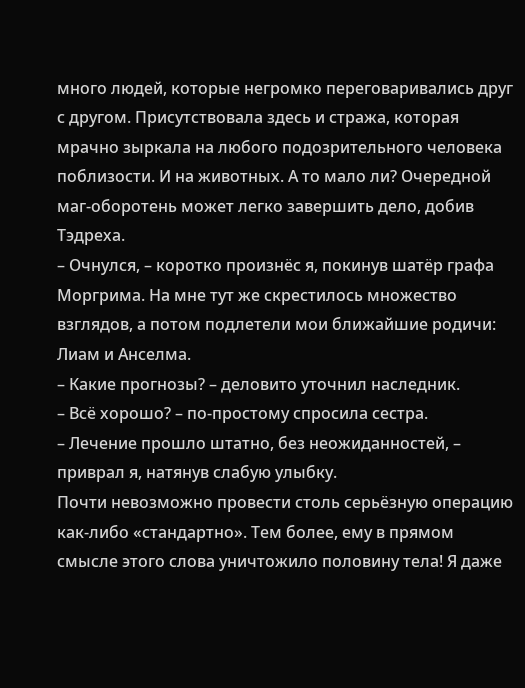много людей, которые негромко переговаривались друг с другом. Присутствовала здесь и стража, которая мрачно зыркала на любого подозрительного человека поблизости. И на животных. А то мало ли? Очередной маг-оборотень может легко завершить дело, добив Тэдреха.
– Очнулся, – коротко произнёс я, покинув шатёр графа Моргрима. На мне тут же скрестилось множество взглядов, а потом подлетели мои ближайшие родичи: Лиам и Анселма.
– Какие прогнозы? – деловито уточнил наследник.
– Всё хорошо? – по-простому спросила сестра.
– Лечение прошло штатно, без неожиданностей, – приврал я, натянув слабую улыбку.
Почти невозможно провести столь серьёзную операцию как-либо «стандартно». Тем более, ему в прямом смысле этого слова уничтожило половину тела! Я даже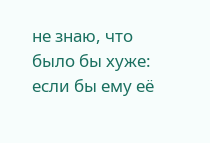не знаю, что было бы хуже: если бы ему её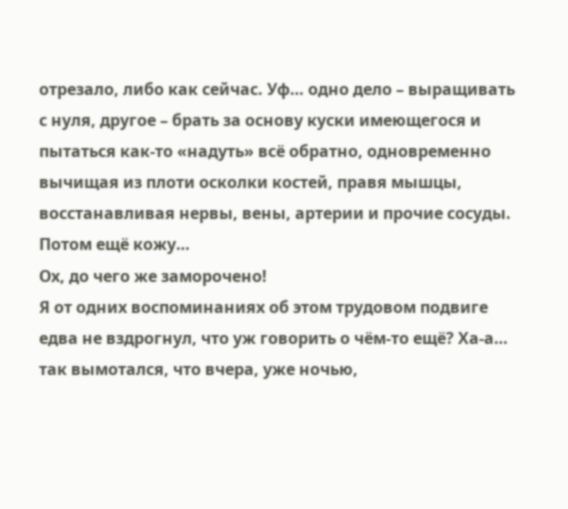отрезало, либо как сейчас. Уф… одно дело – выращивать с нуля, другое – брать за основу куски имеющегося и пытаться как-то «надуть» всё обратно, одновременно вычищая из плоти осколки костей, правя мышцы, восстанавливая нервы, вены, артерии и прочие сосуды. Потом ещё кожу…
Ох, до чего же заморочено!
Я от одних воспоминаниях об этом трудовом подвиге едва не вздрогнул, что уж говорить о чём-то ещё? Ха-а… так вымотался, что вчера, уже ночью,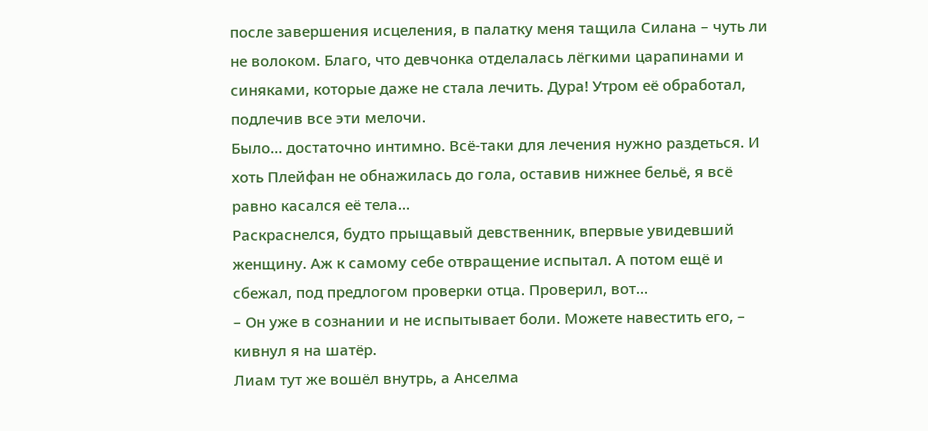после завершения исцеления, в палатку меня тащила Силана – чуть ли не волоком. Благо, что девчонка отделалась лёгкими царапинами и синяками, которые даже не стала лечить. Дура! Утром её обработал, подлечив все эти мелочи.
Было… достаточно интимно. Всё-таки для лечения нужно раздеться. И хоть Плейфан не обнажилась до гола, оставив нижнее бельё, я всё равно касался её тела…
Раскраснелся, будто прыщавый девственник, впервые увидевший женщину. Аж к самому себе отвращение испытал. А потом ещё и сбежал, под предлогом проверки отца. Проверил, вот…
– Он уже в сознании и не испытывает боли. Можете навестить его, – кивнул я на шатёр.
Лиам тут же вошёл внутрь, а Анселма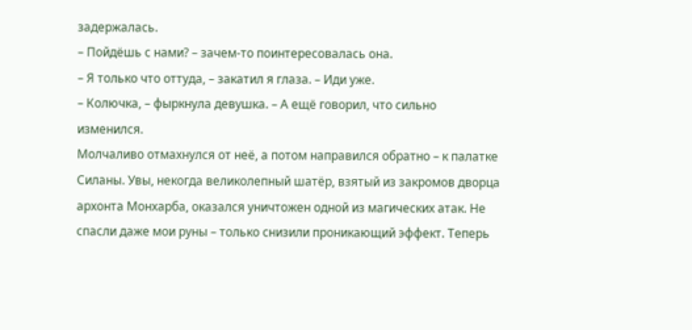задержалась.
– Пойдёшь с нами? – зачем-то поинтересовалась она.
– Я только что оттуда, – закатил я глаза. – Иди уже.
– Колючка, – фыркнула девушка. – А ещё говорил, что сильно изменился.
Молчаливо отмахнулся от неё, а потом направился обратно – к палатке Силаны. Увы, некогда великолепный шатёр, взятый из закромов дворца архонта Монхарба, оказался уничтожен одной из магических атак. Не спасли даже мои руны – только снизили проникающий эффект. Теперь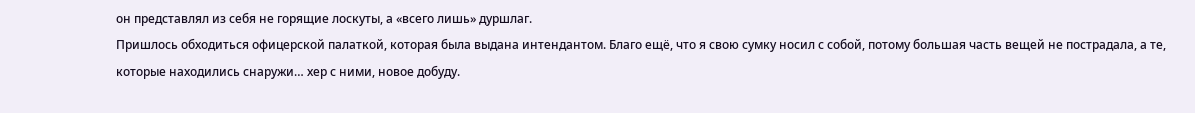он представлял из себя не горящие лоскуты, а «всего лишь» дуршлаг.
Пришлось обходиться офицерской палаткой, которая была выдана интендантом. Благо ещё, что я свою сумку носил с собой, потому бoльшая часть вещей не пострадала, а те, которые находились снаружи… хер с ними, новое добуду.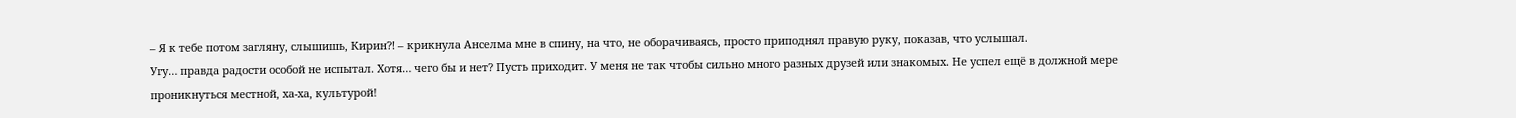– Я к тебе потом загляну, слышишь, Кирин⁈ – крикнула Анселма мне в спину, на что, не оборачиваясь, просто приподнял правую руку, показав, что услышал.
Угу… правда радости особой не испытал. Хотя… чего бы и нет? Пусть приходит. У меня не так чтобы сильно много разных друзей или знакомых. Не успел ещё в должной мере проникнуться местной, ха-ха, культурой!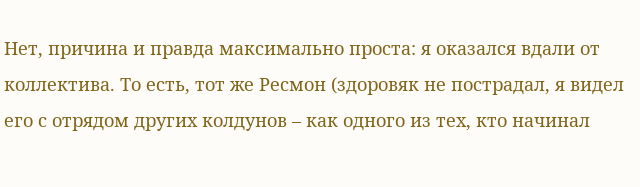Нет, причина и правда максимально проста: я оказался вдали от коллектива. То есть, тот же Ресмон (здоровяк не пострадал, я видел его с отрядом других колдунов – как одного из тех, кто начинал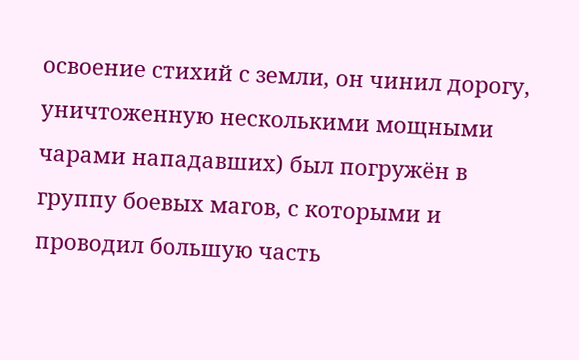освоение стихий с земли, он чинил дорогу, уничтоженную несколькими мощными чарами нападавших) был погружён в группу боевых магов, с которыми и проводил бoльшую часть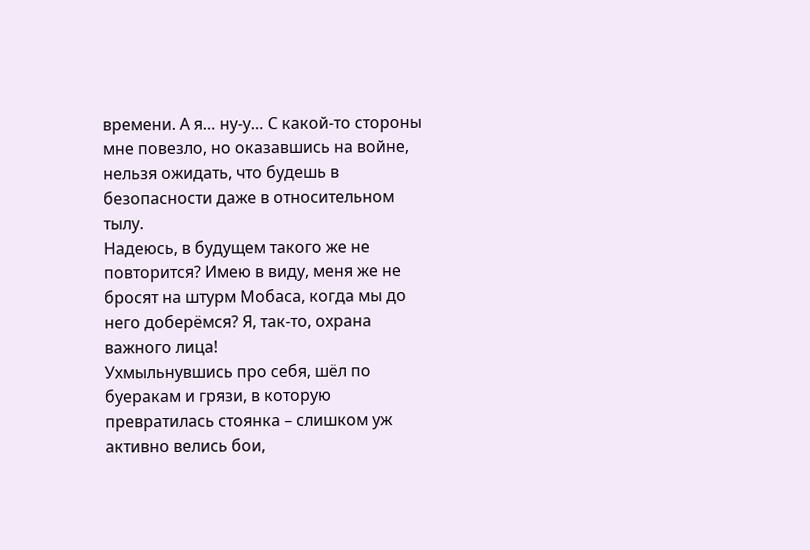времени. А я… ну-у… С какой-то стороны мне повезло, но оказавшись на войне, нельзя ожидать, что будешь в безопасности даже в относительном тылу.
Надеюсь, в будущем такого же не повторится? Имею в виду, меня же не бросят на штурм Мобаса, когда мы до него доберёмся? Я, так-то, охрана важного лица!
Ухмыльнувшись про себя, шёл по буеракам и грязи, в которую превратилась стоянка – слишком уж активно велись бои,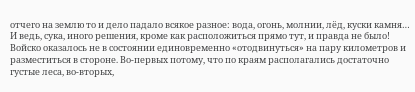отчего на землю то и дело падало всякое разное: вода, огонь, молнии, лёд, куски камня… И ведь, сука, иного решения, кроме как расположиться прямо тут, и правда не было! Войско оказалось не в состоянии единовременно «отодвинуться» на пару километров и разместиться в стороне. Во-первых потому, что по краям располагались достаточно густые леса, во-вторых,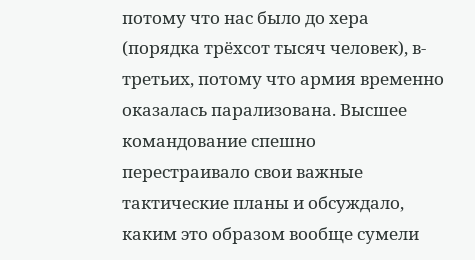потому что нас было до хера (порядка трёхсот тысяч человек), в-третьих, потому что армия временно оказалась парализована. Высшее командование спешно перестраивало свои важные тактические планы и обсуждало, каким это образом вообще сумели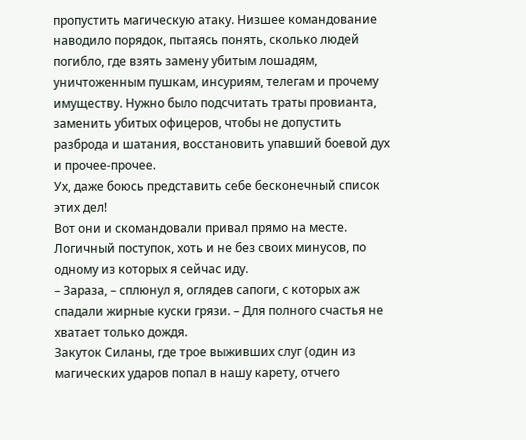пропустить магическую атаку. Низшее командование наводило порядок, пытаясь понять, сколько людей погибло, где взять замену убитым лошадям, уничтоженным пушкам, инсуриям, телегам и прочему имуществу. Нужно было подсчитать траты провианта, заменить убитых офицеров, чтобы не допустить разброда и шатания, восстановить упавший боевой дух и прочее-прочее.
Ух, даже боюсь представить себе бесконечный список этих дел!
Вот они и скомандовали привал прямо на месте. Логичный поступок, хоть и не без своих минусов, по одному из которых я сейчас иду.
– Зараза, – сплюнул я, оглядев сапоги, с которых аж спадали жирные куски грязи. – Для полного счастья не хватает только дождя.
Закуток Силаны, где трое выживших слуг (один из магических ударов попал в нашу карету, отчего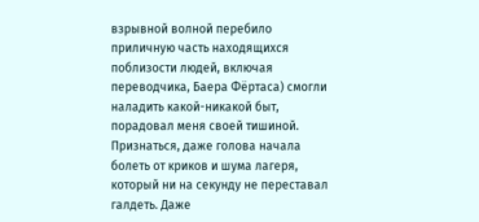взрывной волной перебило приличную часть находящихся поблизости людей, включая переводчика, Баера Фёртаса) смогли наладить какой-никакой быт, порадовал меня своей тишиной. Признаться, даже голова начала болеть от криков и шума лагеря, который ни на секунду не переставал галдеть. Даже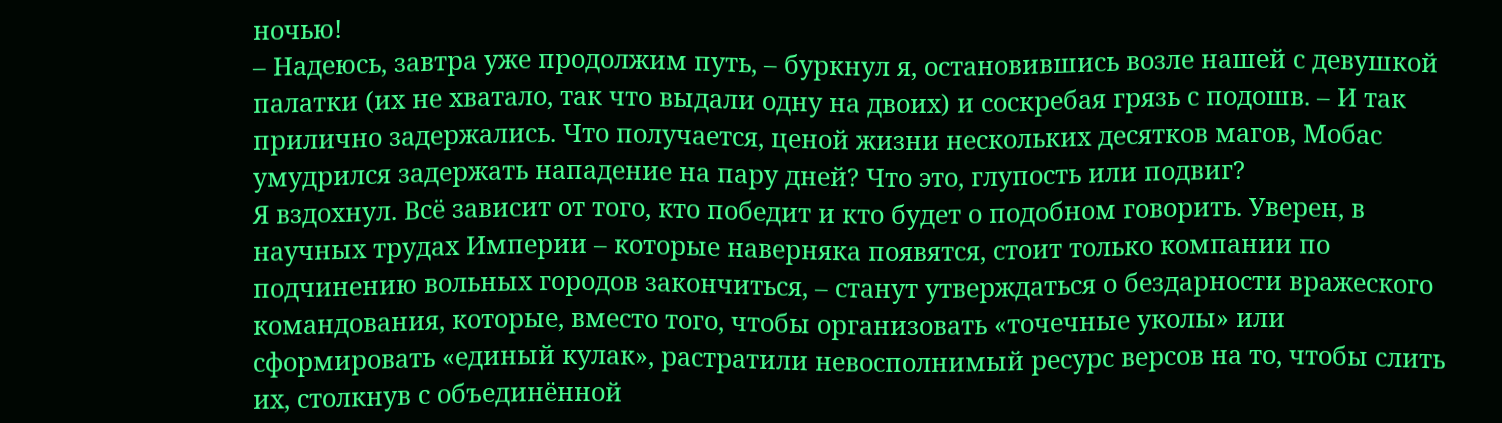ночью!
– Надеюсь, завтра уже продолжим путь, – буркнул я, остановившись возле нашей с девушкой палатки (их не хватало, так что выдали одну на двоих) и соскребая грязь с подошв. – И так прилично задержались. Что получается, ценой жизни нескольких десятков магов, Мобас умудрился задержать нападение на пару дней? Что это, глупость или подвиг?
Я вздохнул. Всё зависит от того, кто победит и кто будет о подобном говорить. Уверен, в научных трудах Империи – которые наверняка появятся, стоит только компании по подчинению вольных городов закончиться, – станут утверждаться о бездарности вражеского командования, которые, вместо того, чтобы организовать «точечные уколы» или сформировать «единый кулак», растратили невосполнимый ресурс версов на то, чтобы слить их, столкнув с объединённой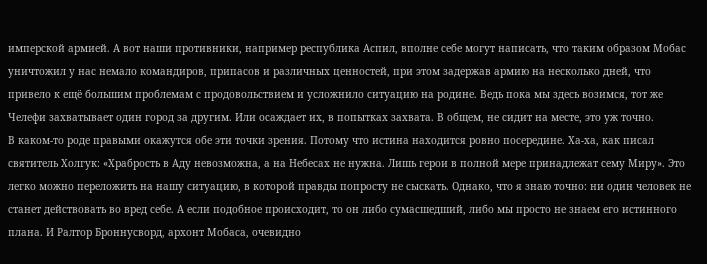имперской армией. А вот наши противники, например республика Аспил, вполне себе могут написать, что таким образом Мобас уничтожил у нас немало командиров, припасов и различных ценностей, при этом задержав армию на несколько дней, что привело к ещё бoльшим проблемам с продовольствием и усложнило ситуацию на родине. Ведь пока мы здесь возимся, тот же Челефи захватывает один город за другим. Или осаждает их, в попытках захвата. В общем, не сидит на месте, это уж точно.
В каком-то роде правыми окажутся обе эти точки зрения. Потому что истина находится ровно посередине. Ха-ха, как писал святитель Холгук: «Храбрость в Аду невозможна, а на Небесах не нужна. Лишь герои в полной мере принадлежат сему Миру». Это легко можно переложить на нашу ситуацию, в которой правды попросту не сыскать. Однако, что я знаю точно: ни один человек не станет действовать во вред себе. А если подобное происходит, то он либо сумасшедший, либо мы просто не знаем его истинного плана. И Ралтор Броннусворд, архонт Мобаса, очевидно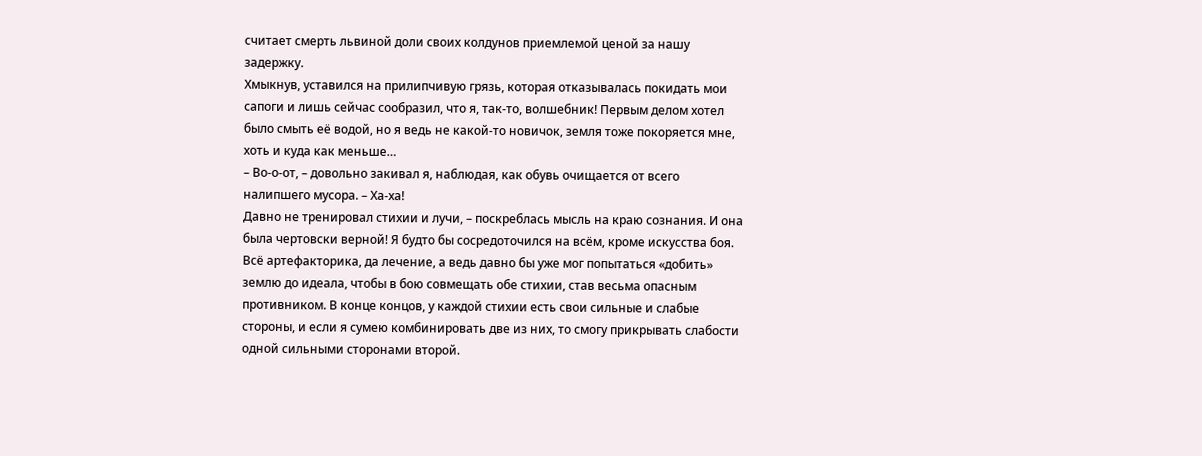считает смерть львиной доли своих колдунов приемлемой ценой за нашу задержку.
Хмыкнув, уставился на прилипчивую грязь, которая отказывалась покидать мои сапоги и лишь сейчас сообразил, что я, так-то, волшебник! Первым делом хотел было смыть её водой, но я ведь не какой-то новичок, земля тоже покоряется мне, хоть и куда как меньше…
– Во-о-от, – довольно закивал я, наблюдая, как обувь очищается от всего налипшего мусора. – Ха-ха!
Давно не тренировал стихии и лучи, – поскреблась мысль на краю сознания. И она была чертовски верной! Я будто бы сосредоточился на всём, кроме искусства боя. Всё артефакторика, да лечение, а ведь давно бы уже мог попытаться «добить» землю до идеала, чтобы в бою совмещать обе стихии, став весьма опасным противником. В конце концов, у каждой стихии есть свои сильные и слабые стороны, и если я сумею комбинировать две из них, то смогу прикрывать слабости одной сильными сторонами второй.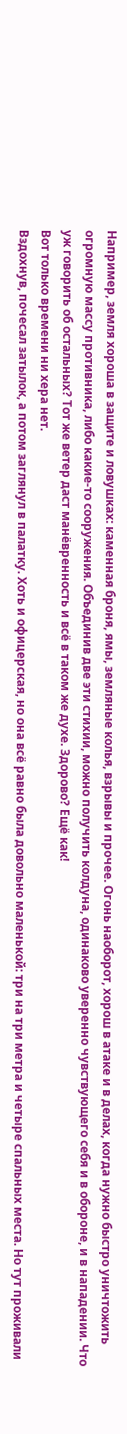Например, земля хороша в защите и ловушках: каменная броня, ямы, земляные колья, взрывы и прочее. Огонь наоборот, хорош в атаке и в делах, когда нужно быстро уничтожить огромную массу противника, либо какие-то сооружения. Объединив две эти стихии, можно получить колдуна, одинаково уверенно чувствующего себя и в обороне, и в нападении. Что уж говорить об остальных? Тот же ветер даст манёвренность и всё в таком же духе. Здорово? Ещё как!
Вот только времени ни хера нет.
Вздохнув, почесал затылок, а потом заглянул в палатку. Хоть и офицерская, но она всё равно была довольно маленькой: три на три метра и четыре спальных места. Но тут проживали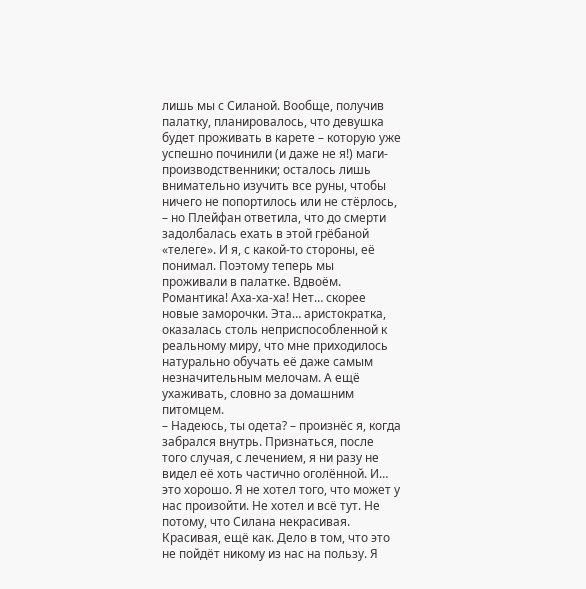лишь мы с Силаной. Вообще, получив палатку, планировалось, что девушка будет проживать в карете – которую уже успешно починили (и даже не я!) маги-производственники; осталось лишь внимательно изучить все руны, чтобы ничего не попортилось или не стёрлось, – но Плейфан ответила, что до смерти задолбалась ехать в этой грёбаной «телеге». И я, с какой-то стороны, её понимал. Поэтому теперь мы проживали в палатке. Вдвоём.
Романтика! Аха-ха-ха! Нет… скорее новые заморочки. Эта… аристократка, оказалась столь неприспособленной к реальному миру, что мне приходилось натурально обучать её даже самым незначительным мелочам. А ещё ухаживать, словно за домашним питомцем.
– Надеюсь, ты одета? – произнёс я, когда забрался внутрь. Признаться, после того случая, с лечением, я ни разу не видел её хоть частично оголённой. И… это хорошо. Я не хотел того, что может у нас произойти. Не хотел и всё тут. Не потому, что Силана некрасивая. Красивая, ещё как. Дело в том, что это не пойдёт никому из нас на пользу. Я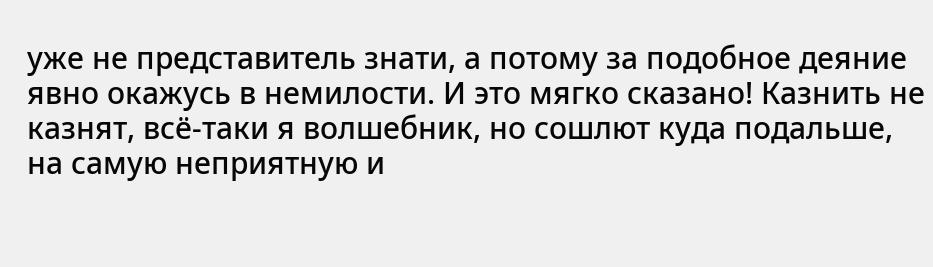уже не представитель знати, а потому за подобное деяние явно окажусь в немилости. И это мягко сказано! Казнить не казнят, всё-таки я волшебник, но сошлют куда подальше, на самую неприятную и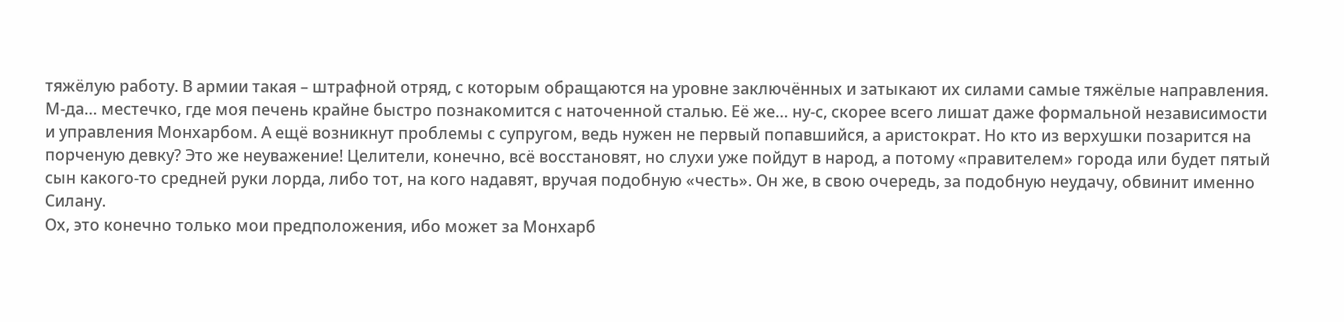тяжёлую работу. В армии такая – штрафной отряд, с которым обращаются на уровне заключённых и затыкают их силами самые тяжёлые направления. М-да… местечко, где моя печень крайне быстро познакомится с наточенной сталью. Её же… ну-с, скорее всего лишат даже формальной независимости и управления Монхарбом. А ещё возникнут проблемы с супругом, ведь нужен не первый попавшийся, а аристократ. Но кто из верхушки позарится на порченую девку? Это же неуважение! Целители, конечно, всё восстановят, но слухи уже пойдут в народ, а потому «правителем» города или будет пятый сын какого-то средней руки лорда, либо тот, на кого надавят, вручая подобную «честь». Он же, в свою очередь, за подобную неудачу, обвинит именно Силану.
Ох, это конечно только мои предположения, ибо может за Монхарб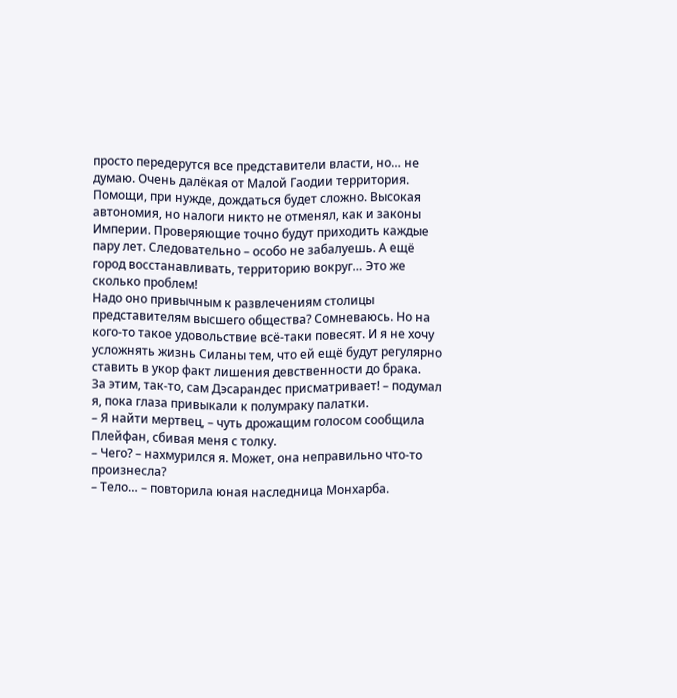просто передерутся все представители власти, но… не думаю. Очень далёкая от Малой Гаодии территория. Помощи, при нужде, дождаться будет сложно. Высокая автономия, но налоги никто не отменял, как и законы Империи. Проверяющие точно будут приходить каждые пару лет. Следовательно – особо не забалуешь. А ещё город восстанавливать, территорию вокруг… Это же сколько проблем!
Надо оно привычным к развлечениям столицы представителям высшего общества? Сомневаюсь. Но на кого-то такое удовольствие всё-таки повесят. И я не хочу усложнять жизнь Силаны тем, что ей ещё будут регулярно ставить в укор факт лишения девственности до брака.
За этим, так-то, сам Дэсарандес присматривает! – подумал я, пока глаза привыкали к полумраку палатки.
– Я найти мертвец, – чуть дрожащим голосом сообщила Плейфан, сбивая меня с толку.
– Чего? – нахмурился я. Может, она неправильно что-то произнесла?
– Тело… – повторила юная наследница Монхарба.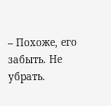– Похоже, его забыть. Не убрать.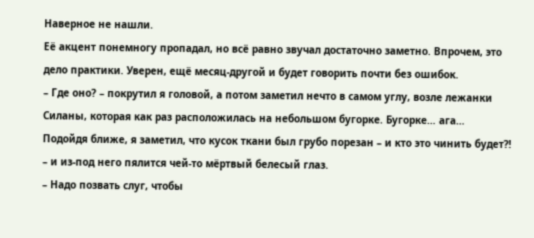Наверное не нашли.
Её акцент понемногу пропадал, но всё равно звучал достаточно заметно. Впрочем, это дело практики. Уверен, ещё месяц-другой и будет говорить почти без ошибок.
– Где оно? – покрутил я головой, а потом заметил нечто в самом углу, возле лежанки Силаны, которая как раз расположилась на небольшом бугорке. Бугорке… ага…
Подойдя ближе, я заметил, что кусок ткани был грубо порезан – и кто это чинить будет⁈ – и из-под него пялится чей-то мёртвый белесый глаз.
– Надо позвать слуг, чтобы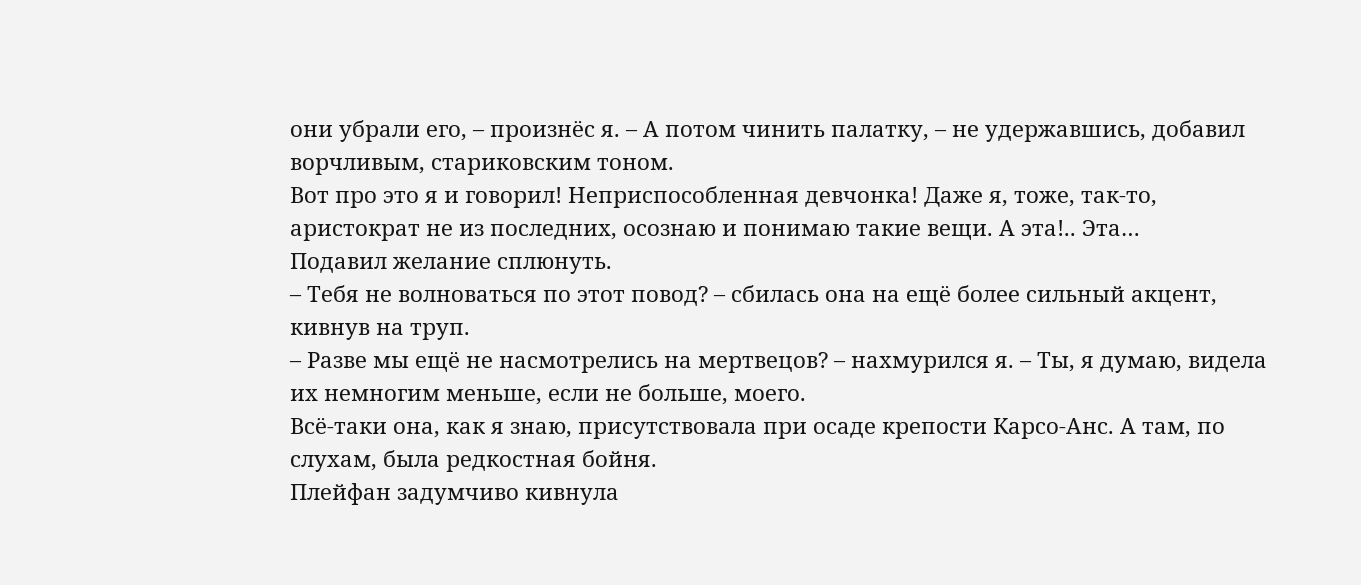они убрали его, – произнёс я. – А потом чинить палатку, – не удержавшись, добавил ворчливым, стариковским тоном.
Вот про это я и говорил! Неприспособленная девчонка! Даже я, тоже, так-то, аристократ не из последних, осознаю и понимаю такие вещи. А эта!.. Эта…
Подавил желание сплюнуть.
– Тебя не волноваться по этот повод? – сбилась она на ещё более сильный акцент, кивнув на труп.
– Разве мы ещё не насмотрелись на мертвецов? – нахмурился я. – Ты, я думаю, видела их немногим меньше, если не больше, моего.
Всё-таки она, как я знаю, присутствовала при осаде крепости Карсо-Анс. А там, по слухам, была редкостная бойня.
Плейфан задумчиво кивнула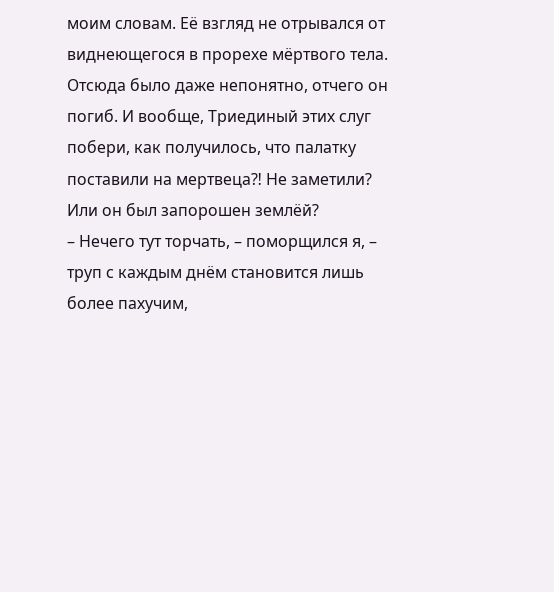моим словам. Её взгляд не отрывался от виднеющегося в прорехе мёртвого тела. Отсюда было даже непонятно, отчего он погиб. И вообще, Триединый этих слуг побери, как получилось, что палатку поставили на мертвеца⁈ Не заметили? Или он был запорошен землёй?
– Нечего тут торчать, – поморщился я, – труп с каждым днём становится лишь более пахучим,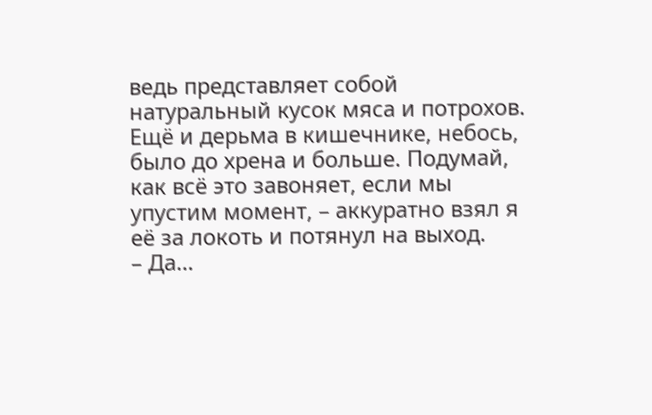ведь представляет собой натуральный кусок мяса и потрохов. Ещё и дерьма в кишечнике, небось, было до хрена и больше. Подумай, как всё это завоняет, если мы упустим момент, – аккуратно взял я её за локоть и потянул на выход.
– Да…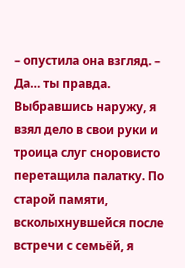– опустила она взгляд. – Да… ты правда.
Выбравшись наружу, я взял дело в свои руки и троица слуг сноровисто перетащила палатку. По старой памяти, всколыхнувшейся после встречи с семьёй, я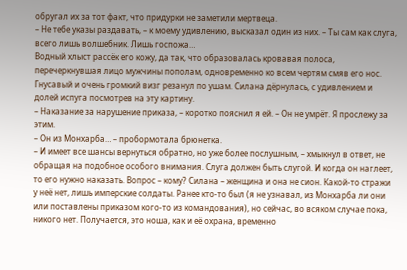обругал их за тот факт, что придурки не заметили мертвеца.
– Не тебе указы раздавать, – к моему удивлению, высказал один из них. – Ты сам как слуга, всего лишь волшебник. Лишь госпожа…
Водный хлыст рассёк его кожу, да так, что образовалась кровавая полоса, перечеркнувшая лицо мужчины пополам, одновременно ко всем чертям смяв его нос. Гнусавый и очень громкий визг резанул по ушам. Силана дёрнулась, с удивлением и долей испуга посмотрев на эту картину.
– Наказание за нарушение приказа, – коротко пояснил я ей. – Он не умрёт. Я прослежу за этим.
– Он из Монхарба… – пробормотала брюнетка.
– И имеет все шансы вернуться обратно, но уже более послушным, – хмыкнул в ответ, не обращая на подобное особого внимания. Слуга должен быть слугой. И когда он наглеет, то его нужно наказать. Вопрос – кому? Силана – женщина и она не сион. Какой-то стражи у неё нет, лишь имперские солдаты. Ранее кто-то был (я не узнавал, из Монхарба ли они или поставлены приказом кого-то из командования), но сейчас, во всяком случае пока, никого нет. Получается, это ноша, как и её охрана, временно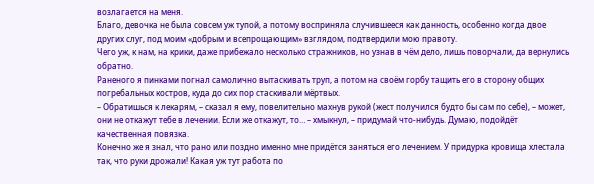возлагается на меня.
Благо, девочка не была совсем уж тупой, а потому восприняла случившееся как данность, особенно когда двое других слуг, под моим «добрым и всепрощающим» взглядом, подтвердили мою правоту.
Чего уж, к нам, на крики, даже прибежало несколько стражников, но узнав в чём дело, лишь поворчали, да вернулись обратно.
Раненого я пинками погнал самолично вытаскивать труп, а потом на своём горбу тащить его в сторону общих погребальных костров, куда до сих пор стаскивали мёртвых.
– Обратишься к лекарям, – сказал я ему, повелительно махнув рукой (жест получился будто бы сам по себе), – может, они не откажут тебе в лечении. Если же откажут, то… – хмыкнул, – придумай что-нибудь. Думаю, подойдёт качественная повязка.
Конечно же я знал, что рано или поздно именно мне придётся заняться его лечением. У придурка кровища хлестала так, что руки дрожали! Какая уж тут работа по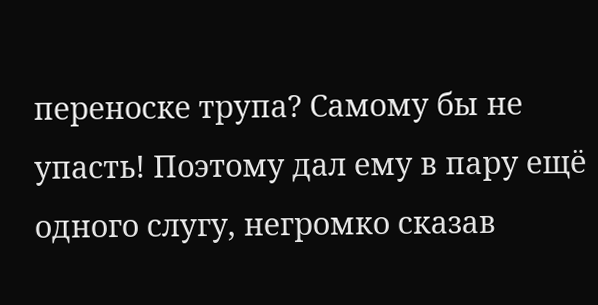переноске трупа? Самому бы не упасть! Поэтому дал ему в пару ещё одного слугу, негромко сказав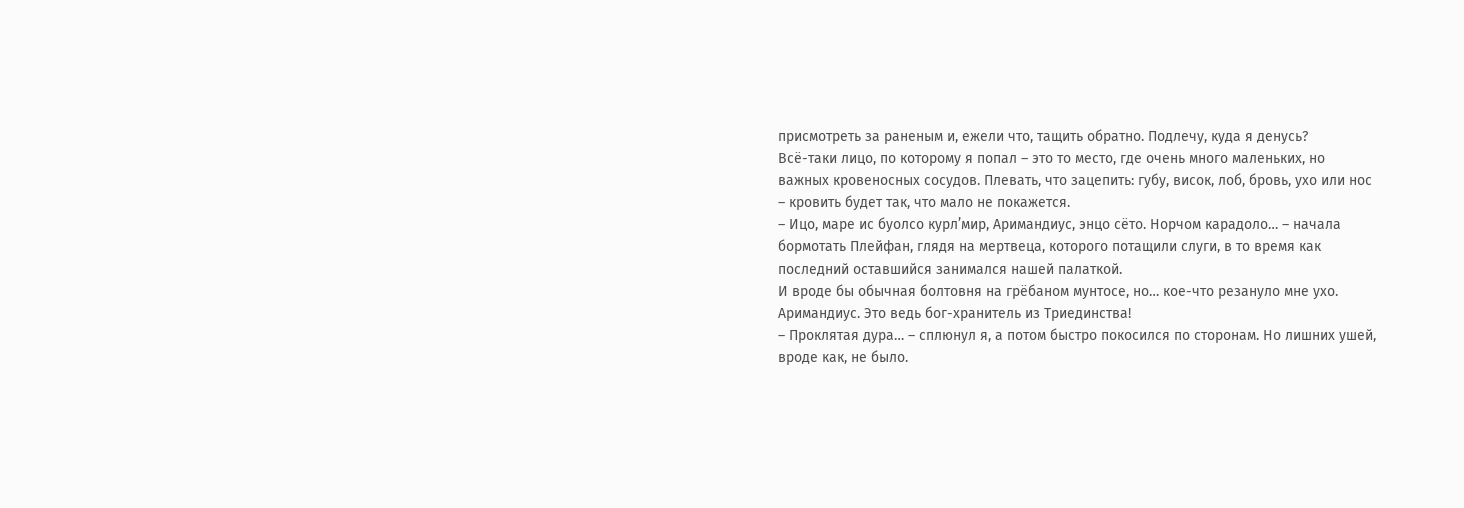присмотреть за раненым и, ежели что, тащить обратно. Подлечу, куда я денусь?
Всё-таки лицо, по которому я попал – это то место, где очень много маленьких, но важных кровеносных сосудов. Плевать, что зацепить: губу, висок, лоб, бровь, ухо или нос – кровить будет так, что мало не покажется.
– Ицо, маре ис буолсо курл’мир, Аримандиус, энцо сёто. Норчом карадоло… – начала бормотать Плейфан, глядя на мертвеца, которого потащили слуги, в то время как последний оставшийся занимался нашей палаткой.
И вроде бы обычная болтовня на грёбаном мунтосе, но… кое-что резануло мне ухо. Аримандиус. Это ведь бог-хранитель из Триединства!
– Проклятая дура… – сплюнул я, а потом быстро покосился по сторонам. Но лишних ушей, вроде как, не было.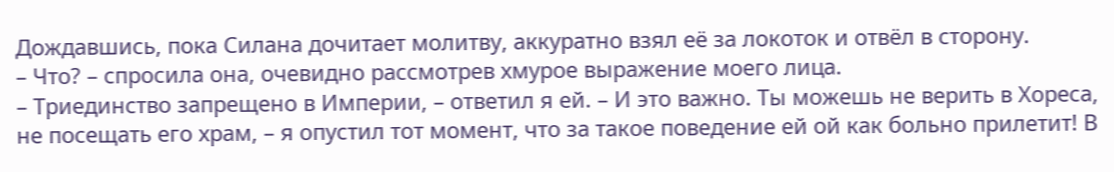Дождавшись, пока Силана дочитает молитву, аккуратно взял её за локоток и отвёл в сторону.
– Что? – спросила она, очевидно рассмотрев хмурое выражение моего лица.
– Триединство запрещено в Империи, – ответил я ей. – И это важно. Ты можешь не верить в Хореса, не посещать его храм, – я опустил тот момент, что за такое поведение ей ой как больно прилетит! В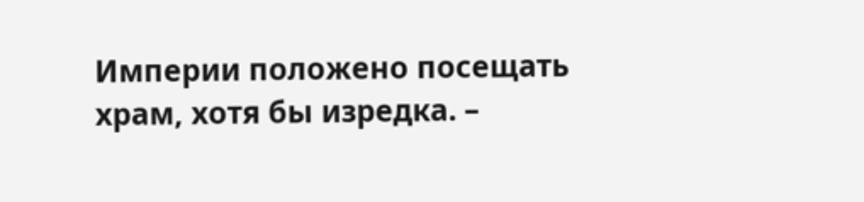Империи положено посещать храм, хотя бы изредка. –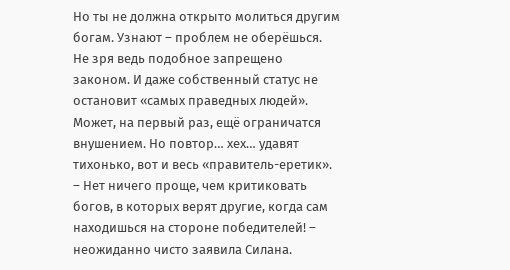Но ты не должна открыто молиться другим богам. Узнают – проблем не оберёшься.
Не зря ведь подобное запрещено законом. И даже собственный статус не остановит «самых праведных людей». Может, на первый раз, ещё ограничатся внушением. Но повтор… хех… удавят тихонько, вот и весь «правитель-еретик».
– Нет ничего проще, чем критиковать богов, в которых верят другие, когда сам находишься на стороне победителей! – неожиданно чисто заявила Силана.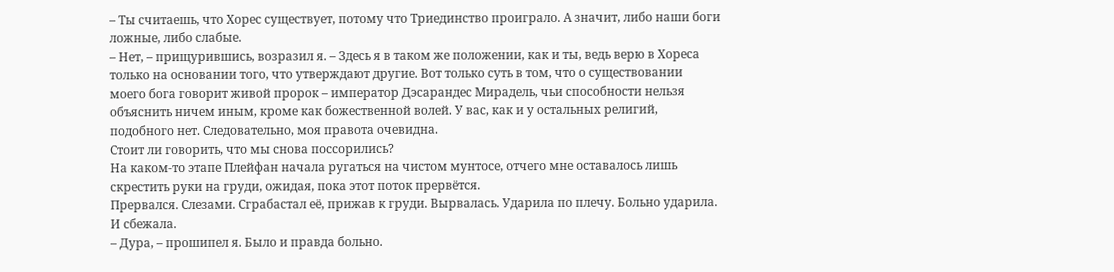– Ты считаешь, что Хорес существует, потому что Триединство проиграло. А значит, либо наши боги ложные, либо слабые.
– Нет, – прищурившись, возразил я. – Здесь я в таком же положении, как и ты, ведь верю в Хореса только на основании того, что утверждают другие. Вот только суть в том, что о существовании моего бога говорит живой пророк – император Дэсарандес Мирадель, чьи способности нельзя объяснить ничем иным, кроме как божественной волей. У вас, как и у остальных религий, подобного нет. Следовательно, моя правота очевидна.
Стоит ли говорить, что мы снова поссорились?
На каком-то этапе Плейфан начала ругаться на чистом мунтосе, отчего мне оставалось лишь скрестить руки на груди, ожидая, пока этот поток прервётся.
Прервался. Слезами. Сграбастал её, прижав к груди. Вырвалась. Ударила по плечу. Больно ударила. И сбежала.
– Дура, – прошипел я. Было и правда больно.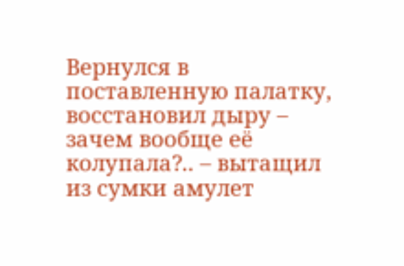Вернулся в поставленную палатку, восстановил дыру – зачем вообще её колупала?.. – вытащил из сумки амулет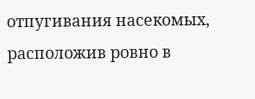отпугивания насекомых, расположив ровно в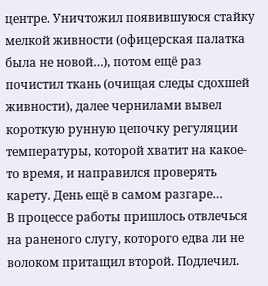центре. Уничтожил появившуюся стайку мелкой живности (офицерская палатка была не новой…), потом ещё раз почистил ткань (очищая следы сдохшей живности), далее чернилами вывел короткую рунную цепочку регуляции температуры, которой хватит на какое-то время, и направился проверять карету. День ещё в самом разгаре…
В процессе работы пришлось отвлечься на раненого слугу, которого едва ли не волоком притащил второй. Подлечил.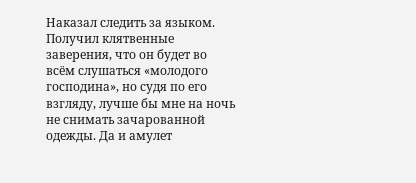Наказал следить за языком. Получил клятвенные заверения, что он будет во всём слушаться «молодого господина», но судя по его взгляду, лучше бы мне на ночь не снимать зачарованной одежды. Да и амулет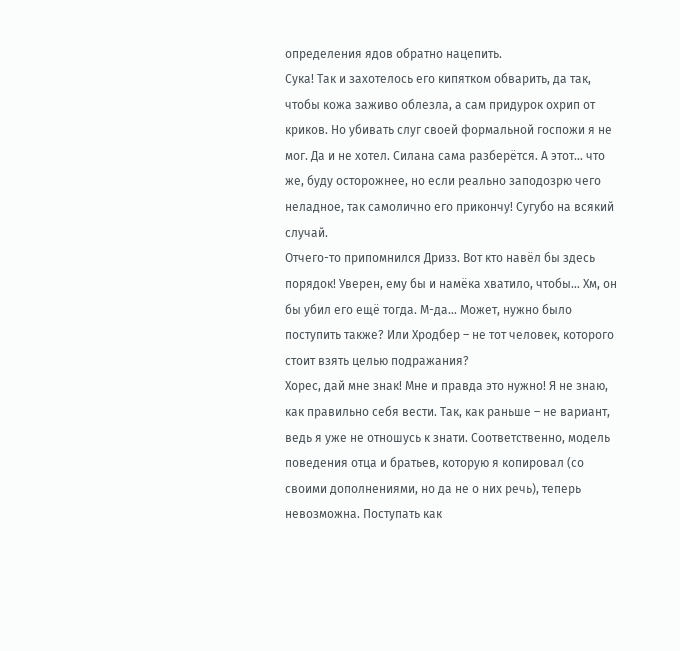определения ядов обратно нацепить.
Сука! Так и захотелось его кипятком обварить, да так, чтобы кожа заживо облезла, а сам придурок охрип от криков. Но убивать слуг своей формальной госпожи я не мог. Да и не хотел. Силана сама разберётся. А этот… что же, буду осторожнее, но если реально заподозрю чего неладное, так самолично его прикончу! Сугубо на всякий случай.
Отчего-то припомнился Дризз. Вот кто навёл бы здесь порядок! Уверен, ему бы и намёка хватило, чтобы… Хм, он бы убил его ещё тогда. М-да… Может, нужно было поступить также? Или Хродбер – не тот человек, которого стоит взять целью подражания?
Хорес, дай мне знак! Мне и правда это нужно! Я не знаю, как правильно себя вести. Так, как раньше – не вариант, ведь я уже не отношусь к знати. Соответственно, модель поведения отца и братьев, которую я копировал (со своими дополнениями, но да не о них речь), теперь невозможна. Поступать как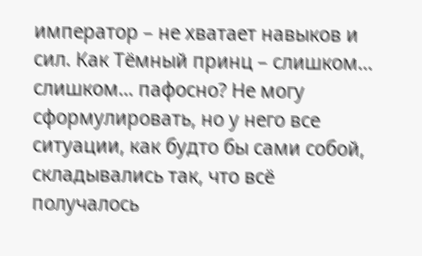император – не хватает навыков и сил. Как Тёмный принц – слишком… слишком… пафосно? Не могу сформулировать, но у него все ситуации, как будто бы сами собой, складывались так, что всё получалось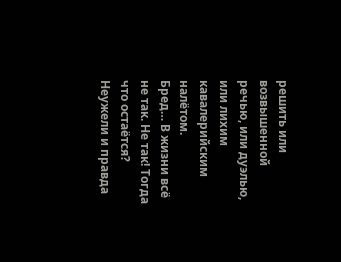решить или возвышенной речью, или дуэлью, или лихим кавалерийским налётом.
Бред… В жизни всё не так. Не так! Тогда что остаётся? Неужели и правда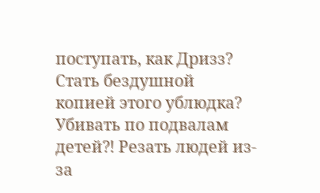поступать, как Дризз? Стать бездушной копией этого ублюдка? Убивать по подвалам детей⁈ Резать людей из-за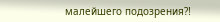малейшего подозрения⁈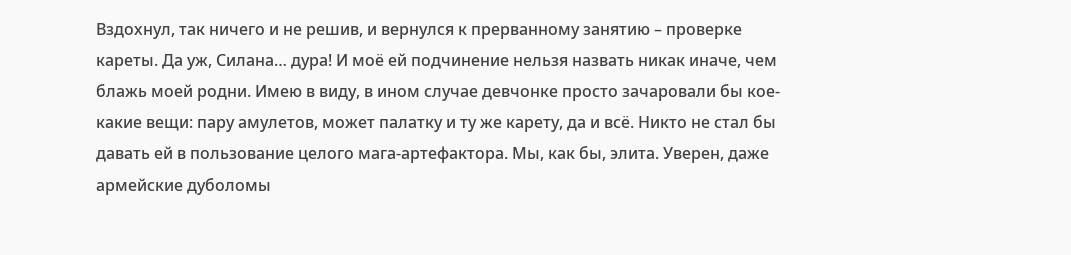Вздохнул, так ничего и не решив, и вернулся к прерванному занятию – проверке кареты. Да уж, Силана… дура! И моё ей подчинение нельзя назвать никак иначе, чем блажь моей родни. Имею в виду, в ином случае девчонке просто зачаровали бы кое-какие вещи: пару амулетов, может палатку и ту же карету, да и всё. Никто не стал бы давать ей в пользование целого мага-артефактора. Мы, как бы, элита. Уверен, даже армейские дуболомы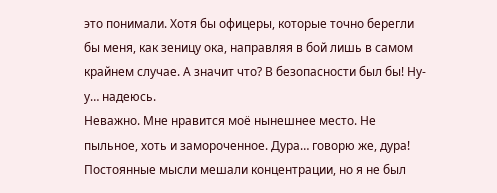это понимали. Хотя бы офицеры, которые точно берегли бы меня, как зеницу ока, направляя в бой лишь в самом крайнем случае. А значит что? В безопасности был бы! Ну-у… надеюсь.
Неважно. Мне нравится моё нынешнее место. Не пыльное, хоть и замороченное. Дура… говорю же, дура!
Постоянные мысли мешали концентрации, но я не был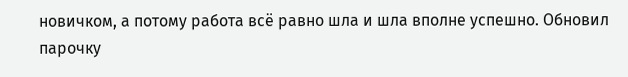новичком, а потому работа всё равно шла и шла вполне успешно. Обновил парочку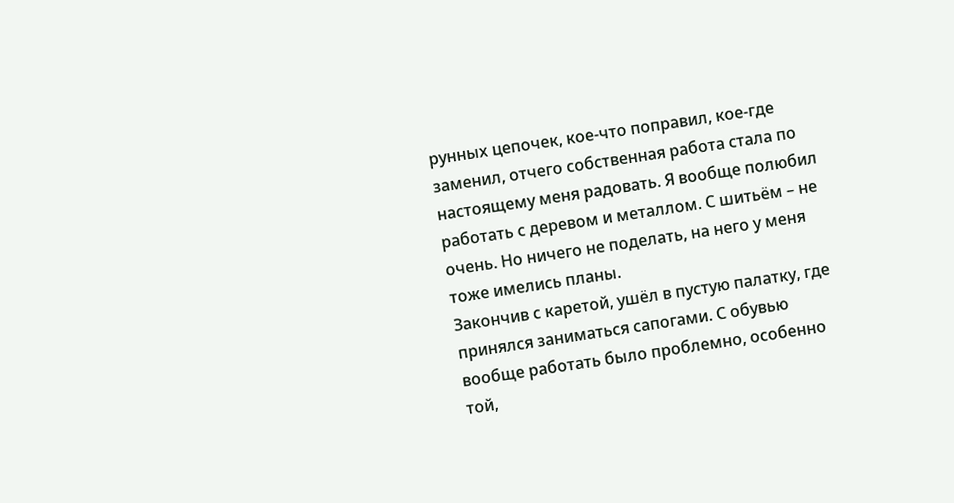рунных цепочек, кое-что поправил, кое-где заменил, отчего собственная работа стала по настоящему меня радовать. Я вообще полюбил работать с деревом и металлом. С шитьём – не очень. Но ничего не поделать, на него у меня тоже имелись планы.
Закончив с каретой, ушёл в пустую палатку, где принялся заниматься сапогами. С обувью вообще работать было проблемно, особенно той,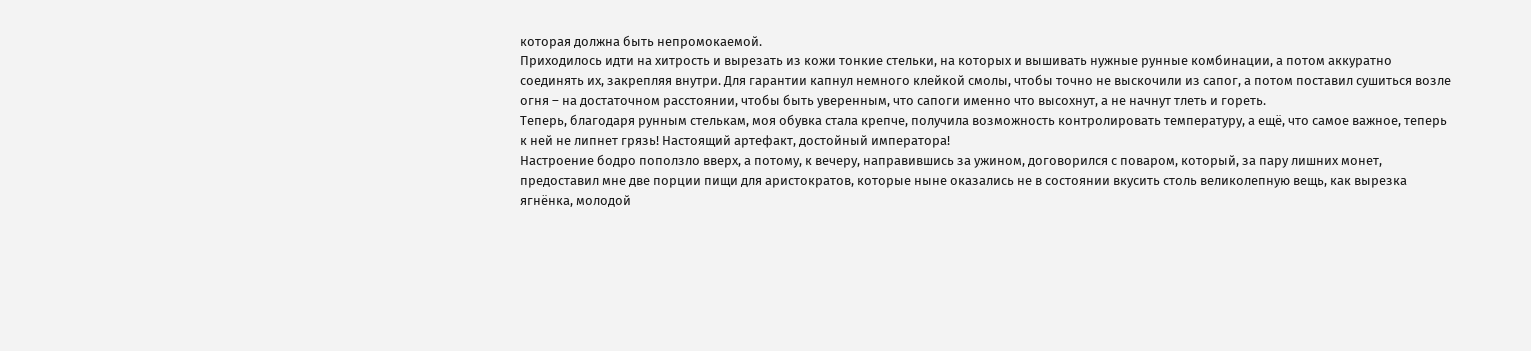которая должна быть непромокаемой.
Приходилось идти на хитрость и вырезать из кожи тонкие стельки, на которых и вышивать нужные рунные комбинации, а потом аккуратно соединять их, закрепляя внутри. Для гарантии капнул немного клейкой смолы, чтобы точно не выскочили из сапог, а потом поставил сушиться возле огня – на достаточном расстоянии, чтобы быть уверенным, что сапоги именно что высохнут, а не начнут тлеть и гореть.
Теперь, благодаря рунным стелькам, моя обувка стала крепче, получила возможность контролировать температуру, а ещё, что самое важное, теперь к ней не липнет грязь! Настоящий артефакт, достойный императора!
Настроение бодро поползло вверх, а потому, к вечеру, направившись за ужином, договорился с поваром, который, за пару лишних монет, предоставил мне две порции пищи для аристократов, которые ныне оказались не в состоянии вкусить столь великолепную вещь, как вырезка ягнёнка, молодой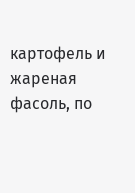картофель и жареная фасоль, по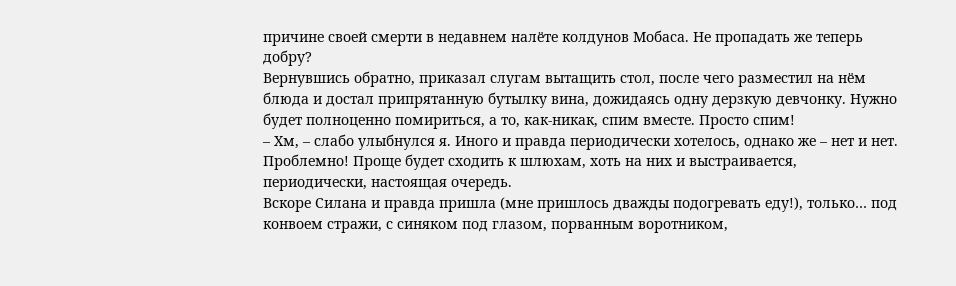причине своей смерти в недавнем налёте колдунов Мобаса. Не пропадать же теперь добру?
Вернувшись обратно, приказал слугам вытащить стол, после чего разместил на нём блюда и достал припрятанную бутылку вина, дожидаясь одну дерзкую девчонку. Нужно будет полноценно помириться, а то, как-никак, спим вместе. Просто спим!
– Хм, – слабо улыбнулся я. Иного и правда периодически хотелось, однако же – нет и нет. Проблемно! Проще будет сходить к шлюхам, хоть на них и выстраивается, периодически, настоящая очередь.
Вскоре Силана и правда пришла (мне пришлось дважды подогревать еду!), только… под конвоем стражи, с синяком под глазом, порванным воротником,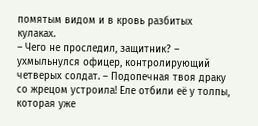помятым видом и в кровь разбитых кулаках.
– Чего не проследил, защитник? – ухмыльнулся офицер, контролирующий четверых солдат. – Подопечная твоя драку со жрецом устроила! Еле отбили её у толпы, которая уже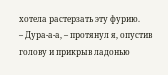хотела растерзать эту фурию.
– Дура-а-а, – протянул я, опустив голову и прикрыв ладонью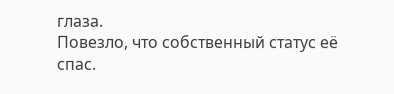глаза.
Повезло, что собственный статус её спас.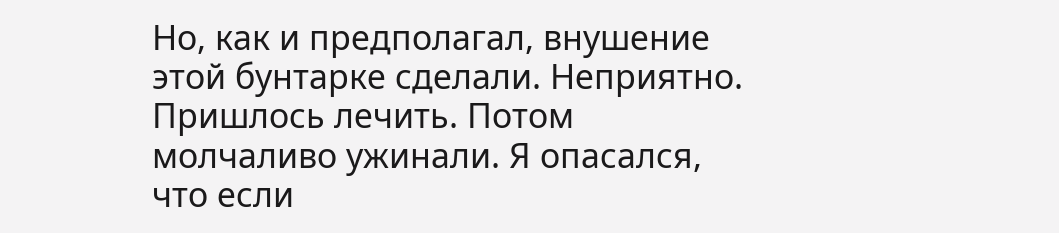Но, как и предполагал, внушение этой бунтарке сделали. Неприятно. Пришлось лечить. Потом молчаливо ужинали. Я опасался, что если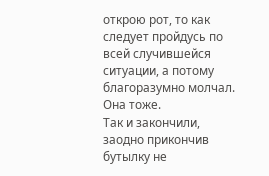открою рот, то как следует пройдусь по всей случившейся ситуации, а потому благоразумно молчал. Она тоже.
Так и закончили, заодно прикончив бутылку не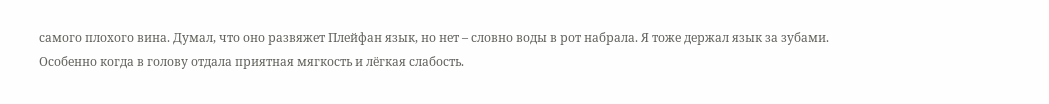самого плохого вина. Думал, что оно развяжет Плейфан язык, но нет – словно воды в рот набрала. Я тоже держал язык за зубами. Особенно когда в голову отдала приятная мягкость и лёгкая слабость.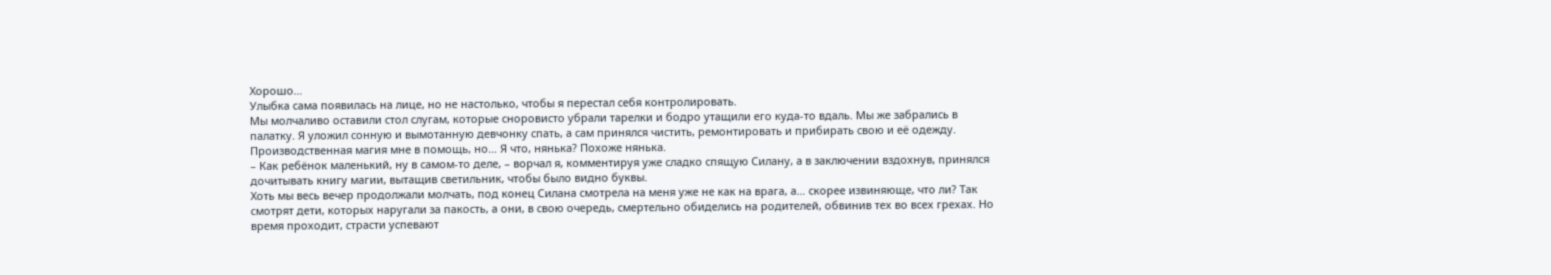Хорошо…
Улыбка сама появилась на лице, но не настолько, чтобы я перестал себя контролировать.
Мы молчаливо оставили стол слугам, которые сноровисто убрали тарелки и бодро утащили его куда-то вдаль. Мы же забрались в палатку. Я уложил сонную и вымотанную девчонку спать, а сам принялся чистить, ремонтировать и прибирать свою и её одежду. Производственная магия мне в помощь, но… Я что, нянька? Похоже нянька.
– Как ребёнок маленький, ну в самом-то деле, – ворчал я, комментируя уже сладко спящую Силану, а в заключении вздохнув, принялся дочитывать книгу магии, вытащив светильник, чтобы было видно буквы.
Хоть мы весь вечер продолжали молчать, под конец Силана смотрела на меня уже не как на врага, а… скорее извиняюще, что ли? Так смотрят дети, которых наругали за пакость, а они, в свою очередь, смертельно обиделись на родителей, обвинив тех во всех грехах. Но время проходит, страсти успевают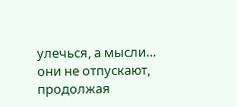улечься, а мысли… они не отпускают, продолжая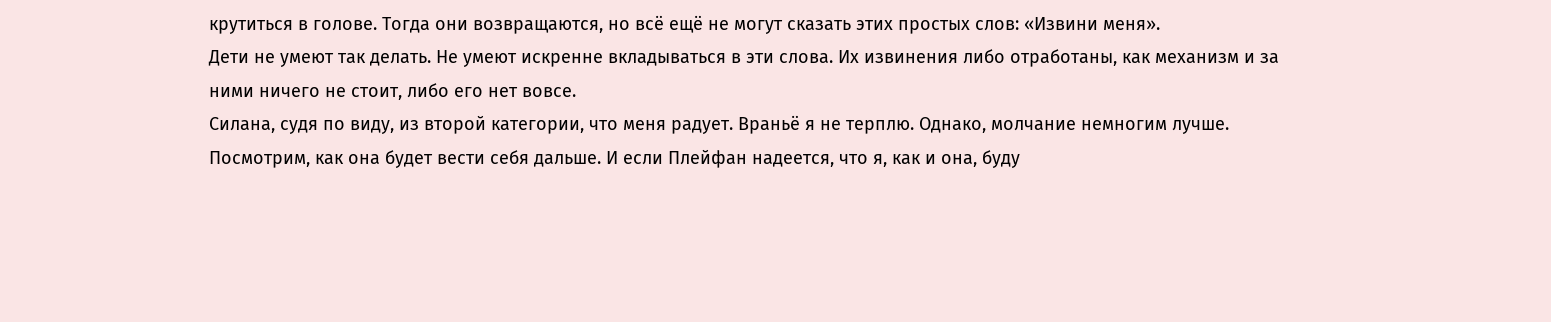крутиться в голове. Тогда они возвращаются, но всё ещё не могут сказать этих простых слов: «Извини меня».
Дети не умеют так делать. Не умеют искренне вкладываться в эти слова. Их извинения либо отработаны, как механизм и за ними ничего не стоит, либо его нет вовсе.
Силана, судя по виду, из второй категории, что меня радует. Враньё я не терплю. Однако, молчание немногим лучше. Посмотрим, как она будет вести себя дальше. И если Плейфан надеется, что я, как и она, буду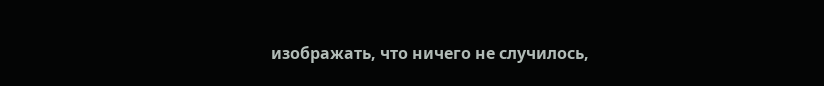изображать, что ничего не случилось,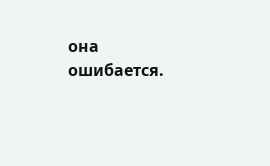она ошибается.